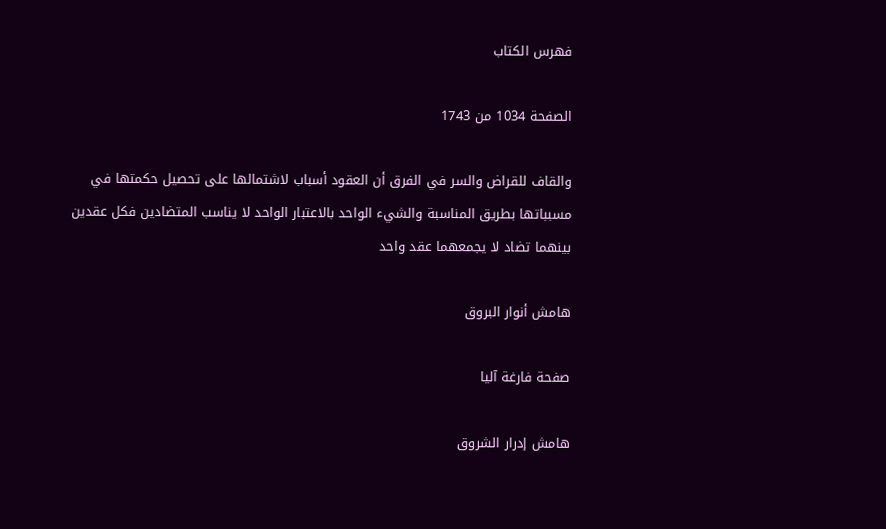فهرس الكتاب

الصفحة 1034 من 1743

والقاف للقراض والسر في الفرق أن العقود أسباب لاشتمالها على تحصيل حكمتها في مسبباتها بطريق المناسبة والشيء الواحد بالاعتبار الواحد لا يناسب المتضادين فكل عقدين بينهما تضاد لا يجمعهما عقد واحد

هامش أنوار البروق

صفحة فارغة آليا

هامش إدرار الشروق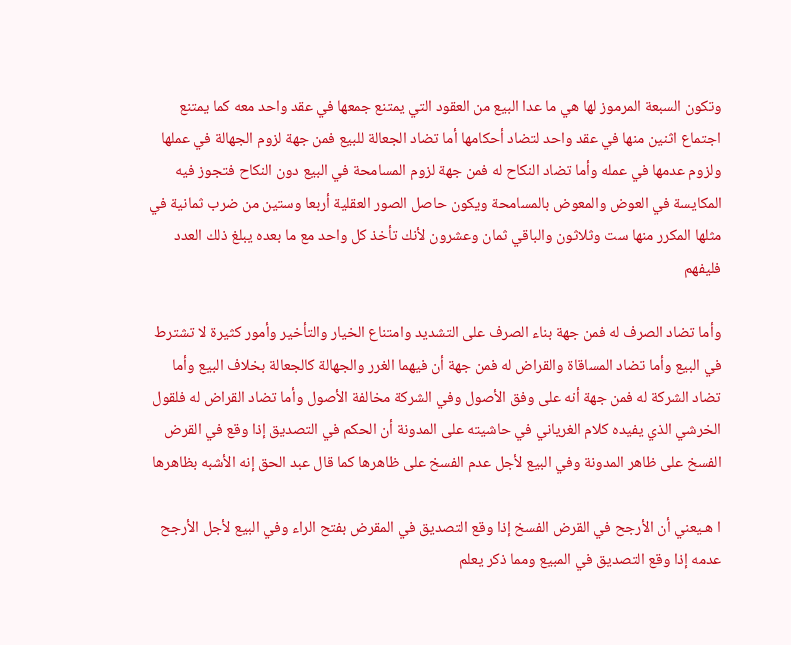وتكون السبعة المرموز لها هي ما عدا البيع من العقود التي يمتنع جمعها في عقد واحد معه كما يمتنع اجتماع اثنين منها في عقد واحد لتضاد أحكامها أما تضاد الجعالة للبيع فمن جهة لزوم الجهالة في عملها ولزوم عدمها في عمله وأما تضاد النكاح له فمن جهة لزوم المسامحة في البيع دون النكاح فتجوز فيه المكايسة في العوض والمعوض بالمسامحة ويكون حاصل الصور العقلية أربعا وستين من ضرب ثمانية في مثلها المكرر منها ست وثلاثون والباقي ثمان وعشرون لأنك تأخذ كل واحد مع ما بعده يبلغ ذلك العدد فليفهم

وأما تضاد الصرف له فمن جهة بناء الصرف على التشديد وامتناع الخيار والتأخير وأمور كثيرة لا تشترط في البيع وأما تضاد المساقاة والقراض له فمن جهة أن فيهما الغرر والجهالة كالجعالة بخلاف البيع وأما تضاد الشركة له فمن جهة أنه على وفق الأصول وفي الشركة مخالفة الأصول وأما تضاد القراض له فلقول الخرشي الذي يفيده كلام الغرياني في حاشيته على المدونة أن الحكم في التصديق إذا وقع في القرض الفسخ على ظاهر المدونة وفي البيع لأجل عدم الفسخ على ظاهرها كما قال عبد الحق إنه الأشبه بظاهرها

ا هـيعني أن الأرجح في القرض الفسخ إذا وقع التصديق في المقرض بفتح الراء وفي البيع لأجل الأرجح عدمه إذا وقع التصديق في المبيع ومما ذكر يعلم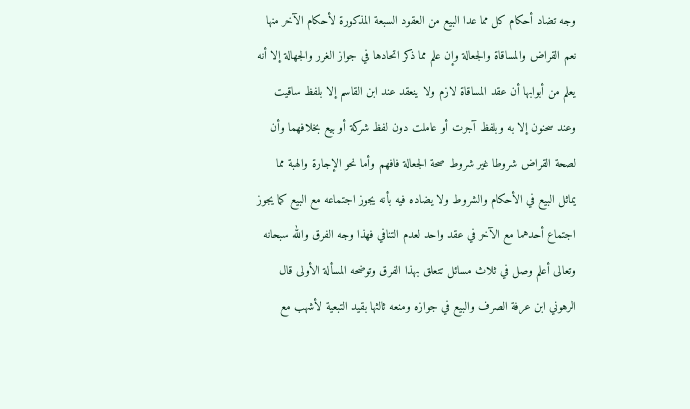وجه تضاد أحكام كل مما عدا البيع من العقود السبعة المذكورة لأحكام الآخر منها نعم القراض والمساقاة والجعالة وإن علم مما ذكر اتحادها في جواز الغرر والجهالة إلا أنه يعلم من أبوابها أن عقد المساقاة لازم ولا ينعقد عند ابن القاسم إلا بلفظ ساقيت وعند سحنون إلا به وبلفظ آجرت أو عاملت دون لفظ شركة أو بيع بخلافهما وأن لصحة القراض شروطا غير شروط صحة الجعالة فافهم وأما نحو الإجارة والهبة مما يماثل البيع في الأحكام والشروط ولا يضاده فيه بأنه يجوز اجتماعه مع البيع كما يجوز اجتماع أحدهما مع الآخر في عقد واحد لعدم التنافي فهذا وجه الفرق والله سبحانه وتعالى أعلم وصل في ثلاث مسائل تتعلق بهذا الفرق وتوضحه المسألة الأولى قال الرهوني ابن عرفة الصرف والبيع في جوازه ومنعه ثالثها بقيد التبعية لأشهب مع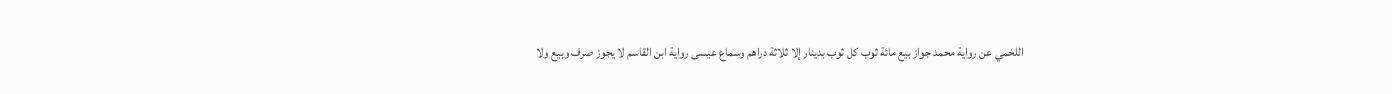اللخمي عن رواية محمد جواز بيع مائة ثوب كل ثوب بدينار إلا ثلاثة دراهم وسماع عيسى رواية ابن القاسم لا يجوز صرف وبيع ولا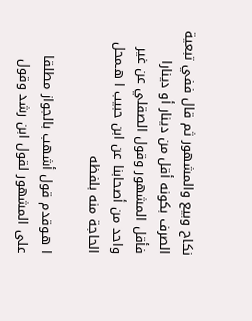نكاح وبيع والمشهور ثم قال ففي تبعية الصرف بكونه أقل من دينار أو دينارا فأقل المشهور وقول الصقلي عن غير واحد من أصحابنا عن ابن حبيب ا هـمحل الحاجة منه بلفظه

ا هـوقدم قول أشهب بالجواز مطلقا على المشهور لقول ابن رشد وقول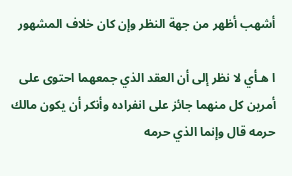أشهب أظهر من جهة النظر وإن كان خلاف المشهور

ا هـأي لا نظر إلى أن العقد الذي جمعهما احتوى على أمرين كل منهما جائز على انفراده وأنكر أن يكون مالك حرمه قال وإنما الذي حرمه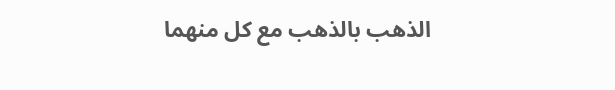الذهب بالذهب مع كل منهما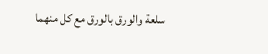سلعة والورق بالورق مع كل منهما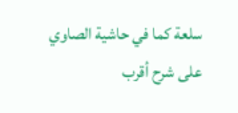سلعة كما في حاشية الصاوي على شرح أقرب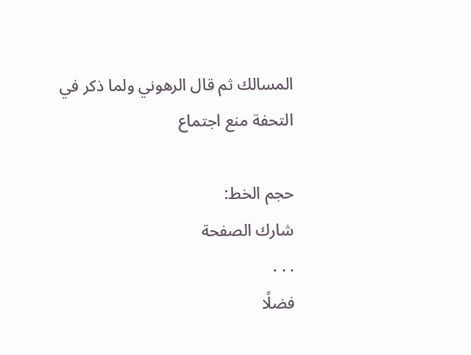المسالك ثم قال الرهوني ولما ذكر في التحفة منع اجتماع

حجم الخط:
شارك الصفحة
. . .
فضلًا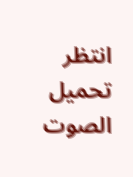انتظر تحميل الصوت